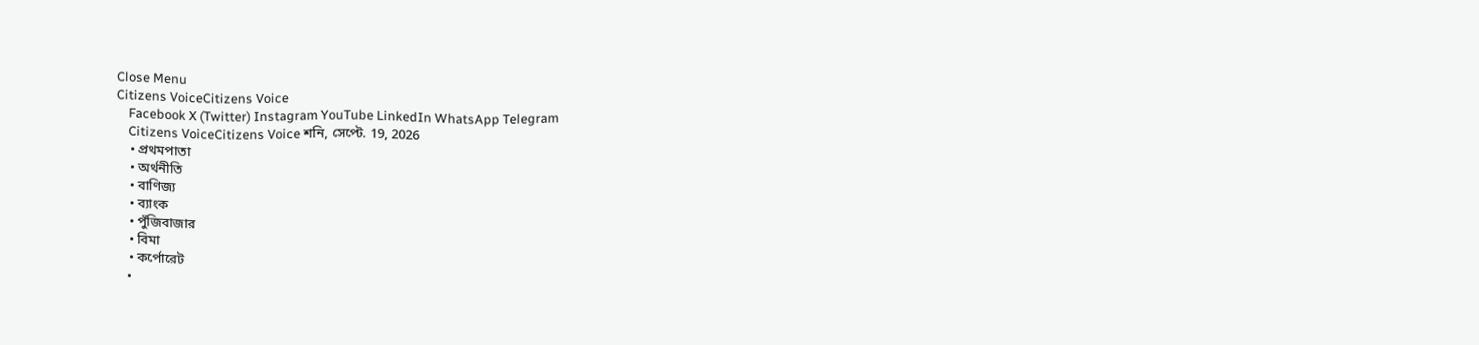Close Menu
Citizens VoiceCitizens Voice
    Facebook X (Twitter) Instagram YouTube LinkedIn WhatsApp Telegram
    Citizens VoiceCitizens Voice শনি, সেপ্টে. 19, 2026
    • প্রথমপাতা
    • অর্থনীতি
    • বাণিজ্য
    • ব্যাংক
    • পুঁজিবাজার
    • বিমা
    • কর্পোরেট
    •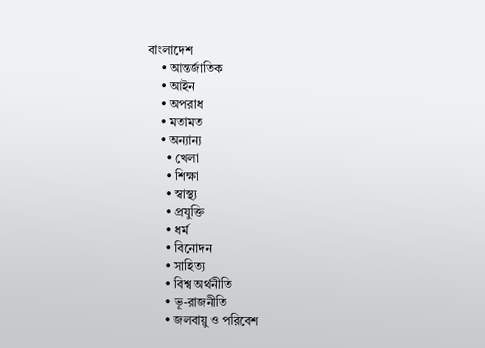বাংলাদেশ
    • আন্তর্জাতিক
    • আইন
    • অপরাধ
    • মতামত
    • অন্যান্য
      • খেলা
      • শিক্ষা
      • স্বাস্থ্য
      • প্রযুক্তি
      • ধর্ম
      • বিনোদন
      • সাহিত্য
      • বিশ্ব অর্থনীতি
      • ভূ-রাজনীতি
      • জলবায়ু ও পরিবেশ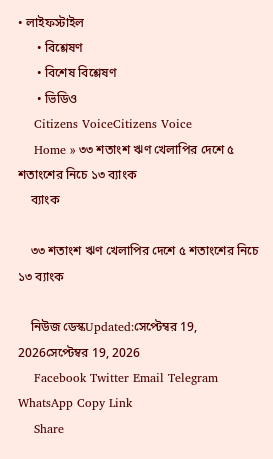• লাইফস্টাইল
      • বিশ্লেষণ
      • বিশেষ বিশ্লেষণ
      • ভিডিও
    Citizens VoiceCitizens Voice
    Home » ৩৩ শতাংশ ঋণ খেলাপির দেশে ৫ শতাংশের নিচে ১৩ ব্যাংক
    ব্যাংক

    ৩৩ শতাংশ ঋণ খেলাপির দেশে ৫ শতাংশের নিচে ১৩ ব্যাংক

    নিউজ ডেস্কUpdated:সেপ্টেম্বর 19, 2026সেপ্টেম্বর 19, 2026
    Facebook Twitter Email Telegram WhatsApp Copy Link
    Share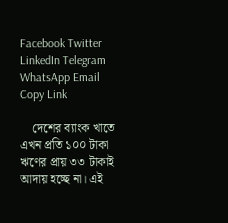Facebook Twitter LinkedIn Telegram WhatsApp Email Copy Link

    দেশের ব্যাংক খাতে এখন প্রতি ১০০ টাকা ঋণের প্রায় ৩৩ টাকাই আদায় হচ্ছে না। এই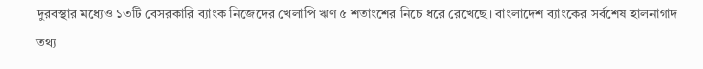দুরবস্থার মধ্যেও ১৩টি বেসরকারি ব্যাংক নিজেদের খেলাপি ঋণ ৫ শতাংশের নিচে ধরে রেখেছে। বাংলাদেশ ব্যাংকের সর্বশেষ হালনাগাদ তথ্য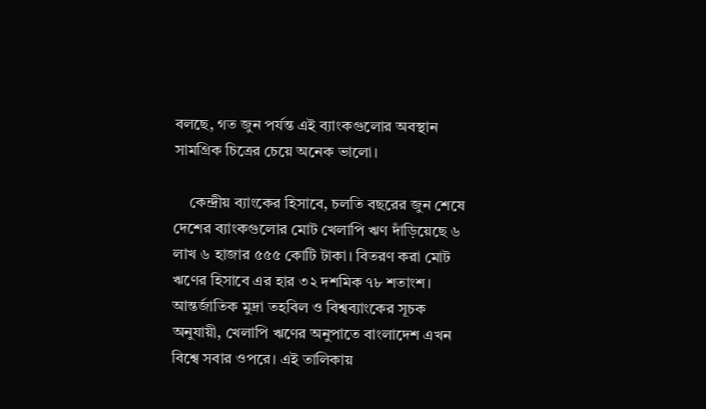বলছে, গত জুন পর্যন্ত এই ব্যাংকগুলোর অবস্থান সামগ্রিক চিত্রের চেয়ে অনেক ভালো।

    কেন্দ্রীয় ব্যাংকের হিসাবে, চলতি বছরের জুন শেষে দেশের ব্যাংকগুলোর মোট খেলাপি ঋণ দাঁড়িয়েছে ৬ লাখ ৬ হাজার ৫৫৫ কোটি টাকা। বিতরণ করা মোট ঋণের হিসাবে এর হার ৩২ দশমিক ৭৮ শতাংশ। আন্তর্জাতিক মুদ্রা তহবিল ও বিশ্বব্যাংকের সূচক অনুযায়ী, খেলাপি ঋণের অনুপাতে বাংলাদেশ এখন বিশ্বে সবার ওপরে। এই তালিকায়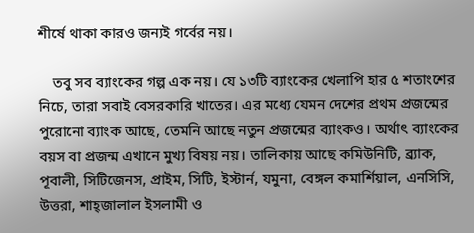শীর্ষে থাকা কারও জন্যই গর্বের নয়।

    তবু সব ব্যাংকের গল্প এক নয়। যে ১৩টি ব্যাংকের খেলাপি হার ৫ শতাংশের নিচে, তারা সবাই বেসরকারি খাতের। এর মধ্যে যেমন দেশের প্রথম প্রজন্মের পুরোনো ব্যাংক আছে, তেমনি আছে নতুন প্রজন্মের ব্যাংকও। অর্থাৎ ব্যাংকের বয়স বা প্রজন্ম এখানে মুখ্য বিষয় নয়। তালিকায় আছে কমিউনিটি, ব্র্যাক, পূবালী, সিটিজেনস, প্রাইম, সিটি, ইস্টার্ন, যমুনা, বেঙ্গল কমার্শিয়াল, এনসিসি, উত্তরা, শাহ্‌জালাল ইসলামী ও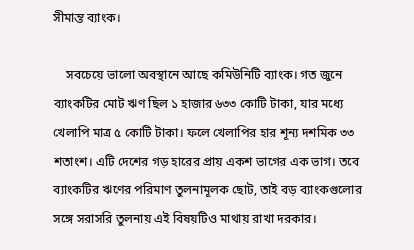সীমান্ত ব্যাংক।

    সবচেয়ে ভালো অবস্থানে আছে কমিউনিটি ব্যাংক। গত জুনে ব্যাংকটির মোট ঋণ ছিল ১ হাজার ৬৩৩ কোটি টাকা, যার মধ্যে খেলাপি মাত্র ৫ কোটি টাকা। ফলে খেলাপির হার শূন্য দশমিক ৩৩ শতাংশ। এটি দেশের গড় হারের প্রায় একশ ভাগের এক ভাগ। তবে ব্যাংকটির ঋণের পরিমাণ তুলনামূলক ছোট, তাই বড় ব্যাংকগুলোর সঙ্গে সরাসরি তুলনায় এই বিষয়টিও মাথায় রাখা দরকার।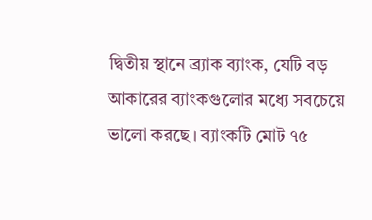দ্বিতীয় স্থানে ব্র্যাক ব্যাংক, যেটি বড় আকারের ব্যাংকগুলোর মধ্যে সবচেয়ে ভালো করছে। ব্যাংকটি মোট ৭৫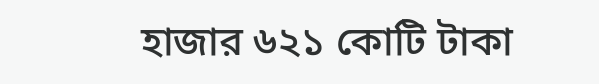হাজার ৬২১ কোটি টাকা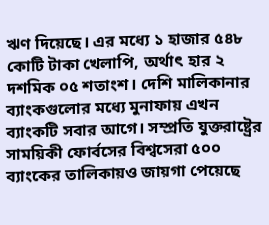ঋণ দিয়েছে। এর মধ্যে ১ হাজার ৫৪৮ কোটি টাকা খেলাপি, অর্থাৎ হার ২ দশমিক ০৫ শতাংশ। দেশি মালিকানার ব্যাংকগুলোর মধ্যে মুনাফায় এখন ব্যাংকটি সবার আগে। সম্প্রতি যুক্তরাষ্ট্রের সাময়িকী ফোর্বসের বিশ্বসেরা ৫০০ ব্যাংকের তালিকায়ও জায়গা পেয়েছে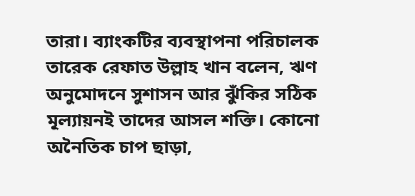তারা। ব্যাংকটির ব্যবস্থাপনা পরিচালক তারেক রেফাত উল্লাহ খান বলেন, ঋণ অনুমোদনে সুশাসন আর ঝুঁকির সঠিক মূল্যায়নই তাদের আসল শক্তি। কোনো অনৈতিক চাপ ছাড়া,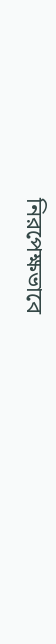নিরপেক্ষভাবে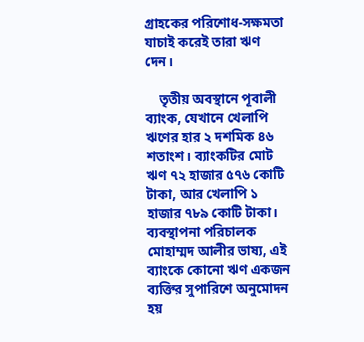গ্রাহকের পরিশোধ-সক্ষমতা যাচাই করেই তারা ঋণ দেন।

    তৃতীয় অবস্থানে পূবালী ব্যাংক, যেখানে খেলাপি ঋণের হার ২ দশমিক ৪৬ শতাংশ। ব্যাংকটির মোট ঋণ ৭২ হাজার ৫৭৬ কোটি টাকা, আর খেলাপি ১ হাজার ৭৮৯ কোটি টাকা। ব্যবস্থাপনা পরিচালক মোহাম্মদ আলীর ভাষ্য, এই ব্যাংকে কোনো ঋণ একজন ব্যক্তির সুপারিশে অনুমোদন হয়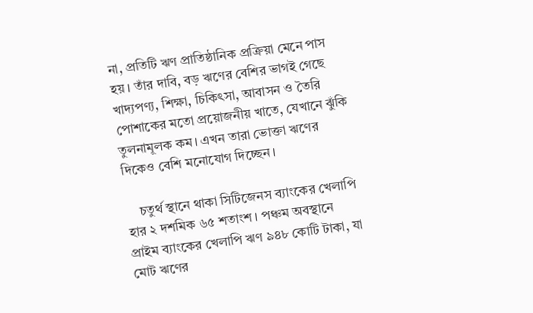না, প্রতিটি ঋণ প্রাতিষ্ঠানিক প্রক্রিয়া মেনে পাস হয়। তাঁর দাবি, বড় ঋণের বেশির ভাগই গেছে খাদ্যপণ্য, শিক্ষা, চিকিৎসা, আবাসন ও তৈরি পোশাকের মতো প্রয়োজনীয় খাতে, যেখানে ঝুঁকি তুলনামূলক কম। এখন তারা ভোক্তা ঋণের দিকেও বেশি মনোযোগ দিচ্ছেন।

    চতুর্থ স্থানে থাকা সিটিজেনস ব্যাংকের খেলাপি হার ২ দশমিক ৬৫ শতাংশ। পঞ্চম অবস্থানে প্রাইম ব্যাংকের খেলাপি ঋণ ৯৪৮ কোটি টাকা, যা মোট ঋণের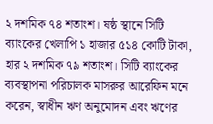২ দশমিক ৭৪ শতাংশ। ষষ্ঠ স্থানে সিটি ব্যাংকের খেলাপি ১ হাজার ৫১৪ কোটি টাকা, হার ২ দশমিক ৭৯ শতাংশ। সিটি ব্যাংকের ব্যবস্থাপনা পরিচালক মাসরুর আরেফিন মনে করেন, স্বাধীন ঋণ অনুমোদন এবং ঋণের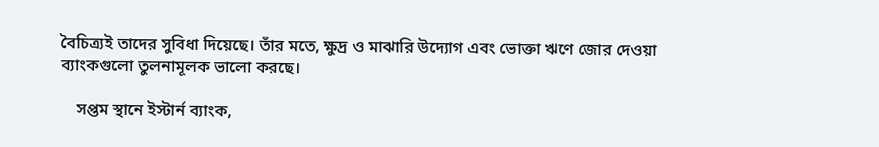বৈচিত্র্যই তাদের সুবিধা দিয়েছে। তাঁর মতে, ক্ষুদ্র ও মাঝারি উদ্যোগ এবং ভোক্তা ঋণে জোর দেওয়া ব্যাংকগুলো তুলনামূলক ভালো করছে।

    সপ্তম স্থানে ইস্টার্ন ব্যাংক,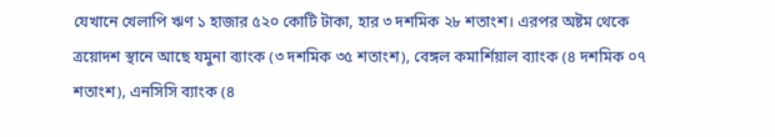যেখানে খেলাপি ঋণ ১ হাজার ৫২০ কোটি টাকা, হার ৩ দশমিক ২৮ শতাংশ। এরপর অষ্টম থেকে ত্রয়োদশ স্থানে আছে যমুনা ব্যাংক (৩ দশমিক ৩৫ শতাংশ), বেঙ্গল কমার্শিয়াল ব্যাংক (৪ দশমিক ০৭ শতাংশ), এনসিসি ব্যাংক (৪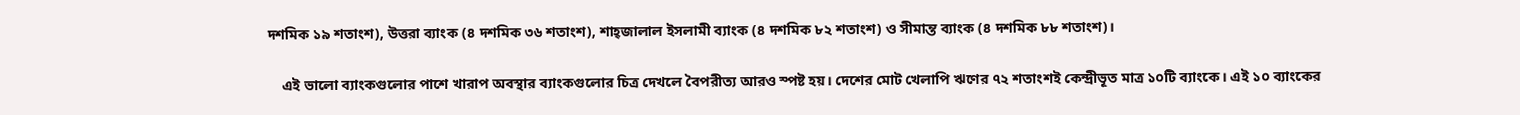দশমিক ১৯ শতাংশ), উত্তরা ব্যাংক (৪ দশমিক ৩৬ শতাংশ), শাহ্‌জালাল ইসলামী ব্যাংক (৪ দশমিক ৮২ শতাংশ) ও সীমান্ত ব্যাংক (৪ দশমিক ৮৮ শতাংশ)।

    এই ভালো ব্যাংকগুলোর পাশে খারাপ অবস্থার ব্যাংকগুলোর চিত্র দেখলে বৈপরীত্য আরও স্পষ্ট হয়। দেশের মোট খেলাপি ঋণের ৭২ শতাংশই কেন্দ্রীভূত মাত্র ১০টি ব্যাংকে। এই ১০ ব্যাংকের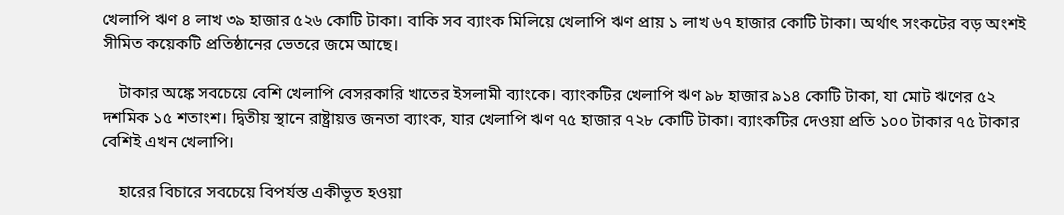খেলাপি ঋণ ৪ লাখ ৩৯ হাজার ৫২৬ কোটি টাকা। বাকি সব ব্যাংক মিলিয়ে খেলাপি ঋণ প্রায় ১ লাখ ৬৭ হাজার কোটি টাকা। অর্থাৎ সংকটের বড় অংশই সীমিত কয়েকটি প্রতিষ্ঠানের ভেতরে জমে আছে।

    টাকার অঙ্কে সবচেয়ে বেশি খেলাপি বেসরকারি খাতের ইসলামী ব্যাংকে। ব্যাংকটির খেলাপি ঋণ ৯৮ হাজার ৯১৪ কোটি টাকা, যা মোট ঋণের ৫২ দশমিক ১৫ শতাংশ। দ্বিতীয় স্থানে রাষ্ট্রায়ত্ত জনতা ব্যাংক, যার খেলাপি ঋণ ৭৫ হাজার ৭২৮ কোটি টাকা। ব্যাংকটির দেওয়া প্রতি ১০০ টাকার ৭৫ টাকার বেশিই এখন খেলাপি।

    হারের বিচারে সবচেয়ে বিপর্যস্ত একীভূত হওয়া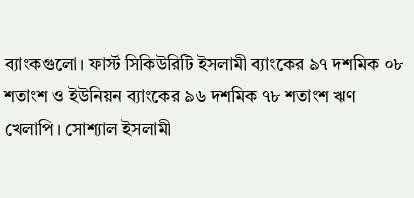ব্যাংকগুলো। ফার্স্ট সিকিউরিটি ইসলামী ব্যাংকের ৯৭ দশমিক ০৮ শতাংশ ও ইউনিয়ন ব্যাংকের ৯৬ দশমিক ৭৮ শতাংশ ঋণ খেলাপি। সোশ্যাল ইসলামী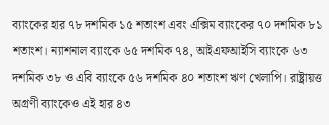ব্যাংকের হার ৭৮ দশমিক ১৫ শতাংশ এবং এক্সিম ব্যাংকের ৭০ দশমিক ৮১ শতাংশ। ন্যাশনাল ব্যাংকে ৬৫ দশমিক ৭৪, আইএফআইসি ব্যাংকে ৬৩ দশমিক ৩৮ ও এবি ব্যাংকে ৫৬ দশমিক ৪০ শতাংশ ঋণ খেলাপি। রাষ্ট্রায়ত্ত অগ্রণী ব্যাংকেও এই হার ৪৩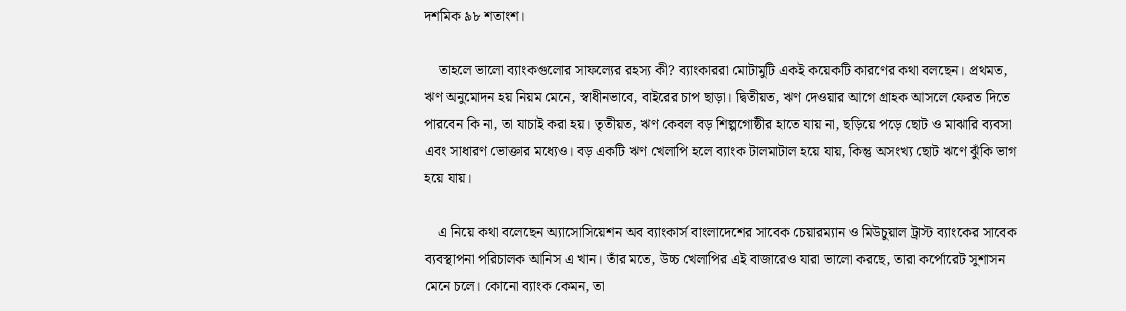দশমিক ৯৮ শতাংশ।

    তাহলে ভালো ব্যাংকগুলোর সাফল্যের রহস্য কী? ব্যাংকাররা মোটামুটি একই কয়েকটি কারণের কথা বলছেন। প্রথমত, ঋণ অনুমোদন হয় নিয়ম মেনে, স্বাধীনভাবে, বাইরের চাপ ছাড়া। দ্বিতীয়ত, ঋণ দেওয়ার আগে গ্রাহক আসলে ফেরত দিতে পারবেন কি না, তা যাচাই করা হয়। তৃতীয়ত, ঋণ কেবল বড় শিল্পগোষ্ঠীর হাতে যায় না, ছড়িয়ে পড়ে ছোট ও মাঝারি ব্যবসা এবং সাধারণ ভোক্তার মধ্যেও। বড় একটি ঋণ খেলাপি হলে ব্যাংক টালমাটাল হয়ে যায়, কিন্তু অসংখ্য ছোট ঋণে ঝুঁকি ভাগ হয়ে যায়।

    এ নিয়ে কথা বলেছেন অ্যাসোসিয়েশন অব ব্যাংকার্স বাংলাদেশের সাবেক চেয়ারম্যান ও মিউচুয়াল ট্রাস্ট ব্যাংকের সাবেক ব্যবস্থাপনা পরিচালক আনিস এ খান। তাঁর মতে, উচ্চ খেলাপির এই বাজারেও যারা ভালো করছে, তারা কর্পোরেট সুশাসন মেনে চলে। কোনো ব্যাংক কেমন, তা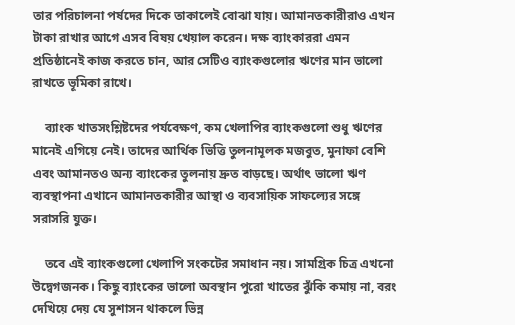তার পরিচালনা পর্ষদের দিকে তাকালেই বোঝা যায়। আমানতকারীরাও এখন টাকা রাখার আগে এসব বিষয় খেয়াল করেন। দক্ষ ব্যাংকাররা এমন প্রতিষ্ঠানেই কাজ করতে চান, আর সেটিও ব্যাংকগুলোর ঋণের মান ভালো রাখতে ভূমিকা রাখে।

    ব্যাংক খাতসংশ্লিষ্টদের পর্যবেক্ষণ, কম খেলাপির ব্যাংকগুলো শুধু ঋণের মানেই এগিয়ে নেই। তাদের আর্থিক ভিত্তি তুলনামূলক মজবুত, মুনাফা বেশি এবং আমানতও অন্য ব্যাংকের তুলনায় দ্রুত বাড়ছে। অর্থাৎ ভালো ঋণ ব্যবস্থাপনা এখানে আমানতকারীর আস্থা ও ব্যবসায়িক সাফল্যের সঙ্গে সরাসরি যুক্ত।

    তবে এই ব্যাংকগুলো খেলাপি সংকটের সমাধান নয়। সামগ্রিক চিত্র এখনো উদ্বেগজনক। কিছু ব্যাংকের ভালো অবস্থান পুরো খাতের ঝুঁকি কমায় না, বরং দেখিয়ে দেয় যে সুশাসন থাকলে ভিন্ন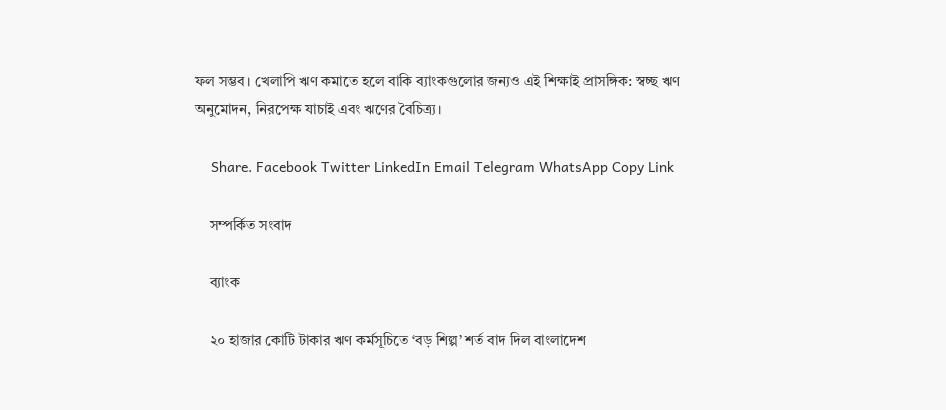ফল সম্ভব। খেলাপি ঋণ কমাতে হলে বাকি ব্যাংকগুলোর জন্যও এই শিক্ষাই প্রাসঙ্গিক: স্বচ্ছ ঋণ অনুমোদন, নিরপেক্ষ যাচাই এবং ঋণের বৈচিত্র্য।

    Share. Facebook Twitter LinkedIn Email Telegram WhatsApp Copy Link

    সম্পর্কিত সংবাদ

    ব্যাংক

    ২০ হাজার কোটি টাকার ঋণ কর্মসূচিতে ‘বড় শিল্প’ শর্ত বাদ দিল বাংলাদেশ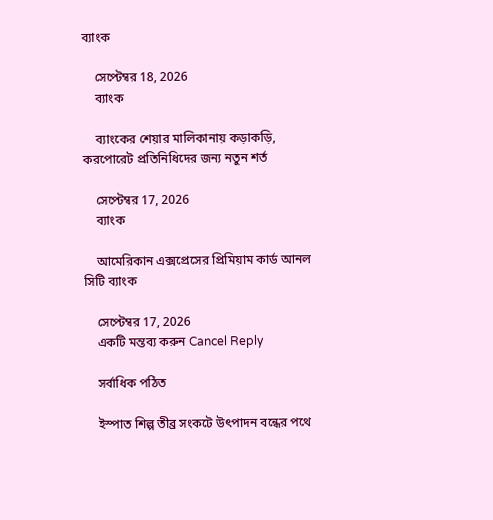ব্যাংক

    সেপ্টেম্বর 18, 2026
    ব্যাংক

    ব্যাংকের শেয়ার মালিকানায় কড়াকড়ি, করপোরেট প্রতিনিধিদের জন্য নতুন শর্ত

    সেপ্টেম্বর 17, 2026
    ব্যাংক

    আমেরিকান এক্সপ্রেসের প্রিমিয়াম কার্ড আনল সিটি ব্যাংক

    সেপ্টেম্বর 17, 2026
    একটি মন্তব্য করুন Cancel Reply

    সর্বাধিক পঠিত

    ইস্পাত শিল্প তীব্র সংকটে উৎপাদন বন্ধের পথে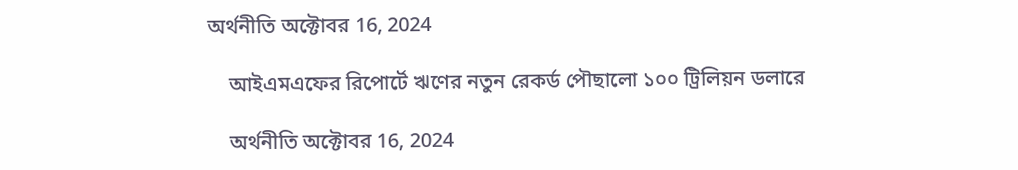অর্থনীতি অক্টোবর 16, 2024

    আইএমএফের রিপোর্টে ঋণের নতুন রেকর্ড পৌছালো ১০০ ট্রিলিয়ন ডলারে

    অর্থনীতি অক্টোবর 16, 2024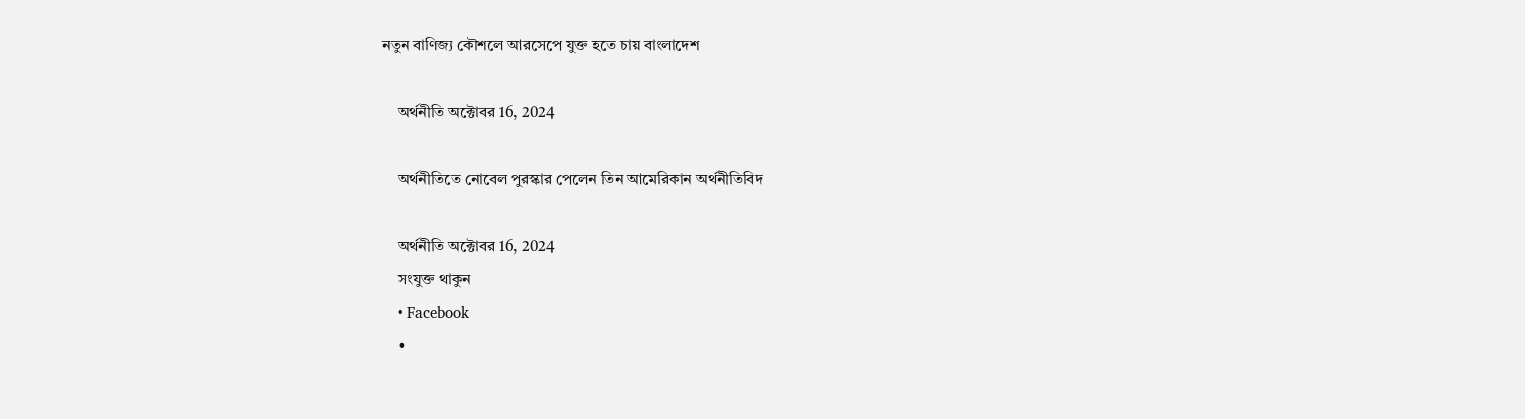নতুন বাণিজ্য কৌশলে আরসেপে যুক্ত হতে চায় বাংলাদেশ

    অর্থনীতি অক্টোবর 16, 2024

    অর্থনীতিতে নোবেল পুরস্কার পেলেন তিন আমেরিকান অর্থনীতিবিদ

    অর্থনীতি অক্টোবর 16, 2024
    সংযুক্ত থাকুন
    • Facebook
    •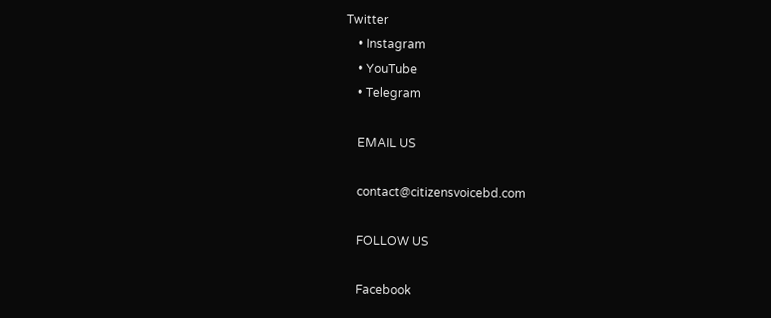Twitter
    • Instagram
    • YouTube
    • Telegram

    EMAIL US

    contact@citizensvoicebd.com

    FOLLOW US

    Facebook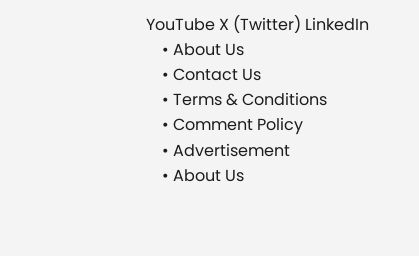YouTube X (Twitter) LinkedIn
    • About Us
    • Contact Us
    • Terms & Conditions
    • Comment Policy
    • Advertisement
    • About Us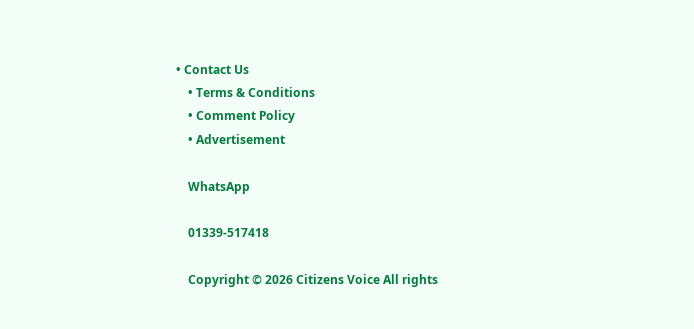• Contact Us
    • Terms & Conditions
    • Comment Policy
    • Advertisement

    WhatsApp

    01339-517418

    Copyright © 2026 Citizens Voice All rights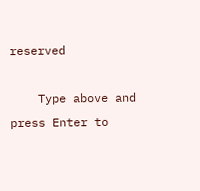reserved

    Type above and press Enter to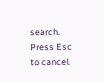search. Press Esc to cancel.